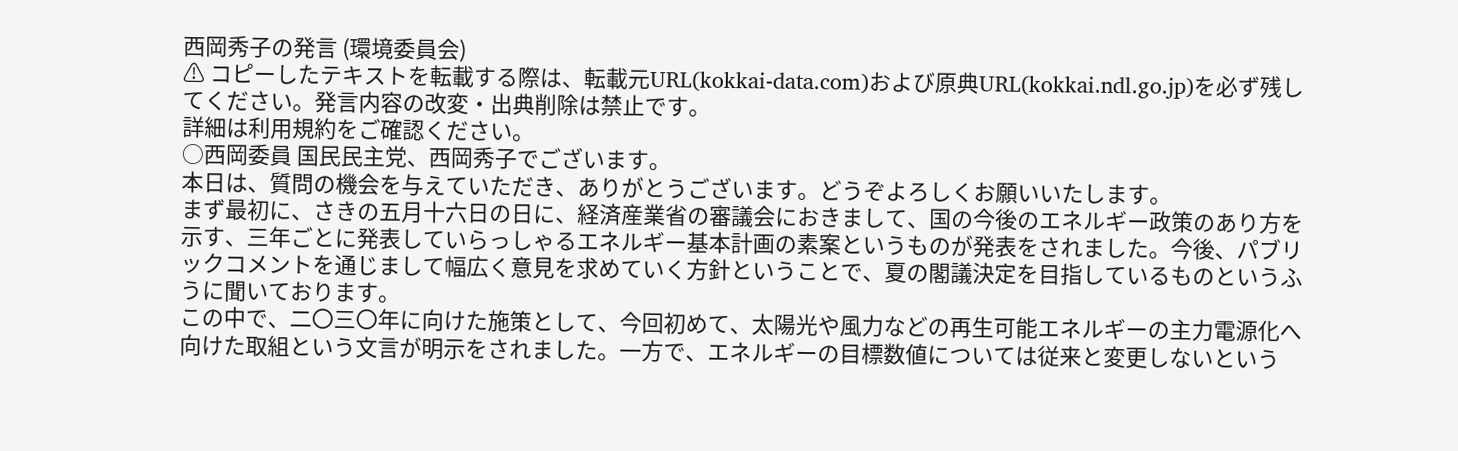西岡秀子の発言 (環境委員会)
⚠ コピーしたテキストを転載する際は、転載元URL(kokkai-data.com)および原典URL(kokkai.ndl.go.jp)を必ず残してください。発言内容の改変・出典削除は禁止です。
詳細は利用規約をご確認ください。
○西岡委員 国民民主党、西岡秀子でございます。
本日は、質問の機会を与えていただき、ありがとうございます。どうぞよろしくお願いいたします。
まず最初に、さきの五月十六日の日に、経済産業省の審議会におきまして、国の今後のエネルギー政策のあり方を示す、三年ごとに発表していらっしゃるエネルギー基本計画の素案というものが発表をされました。今後、パブリックコメントを通じまして幅広く意見を求めていく方針ということで、夏の閣議決定を目指しているものというふうに聞いております。
この中で、二〇三〇年に向けた施策として、今回初めて、太陽光や風力などの再生可能エネルギーの主力電源化へ向けた取組という文言が明示をされました。一方で、エネルギーの目標数値については従来と変更しないという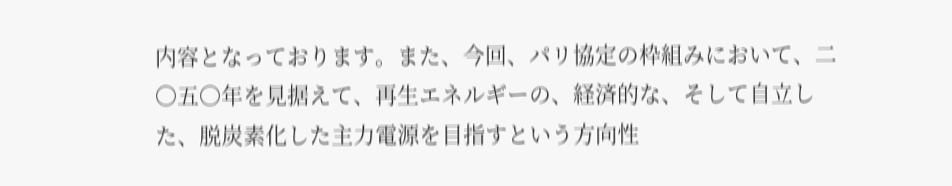内容となっております。また、今回、パリ協定の枠組みにおいて、二〇五〇年を見据えて、再生エネルギーの、経済的な、そして自立した、脱炭素化した主力電源を目指すという方向性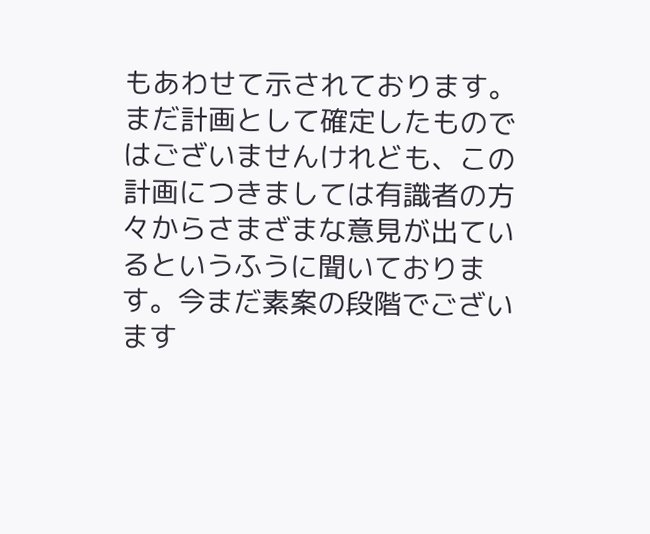もあわせて示されております。
まだ計画として確定したものではございませんけれども、この計画につきましては有識者の方々からさまざまな意見が出ているというふうに聞いております。今まだ素案の段階でございます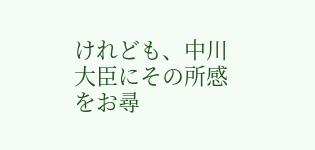けれども、中川大臣にその所感をお尋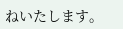ねいたします。